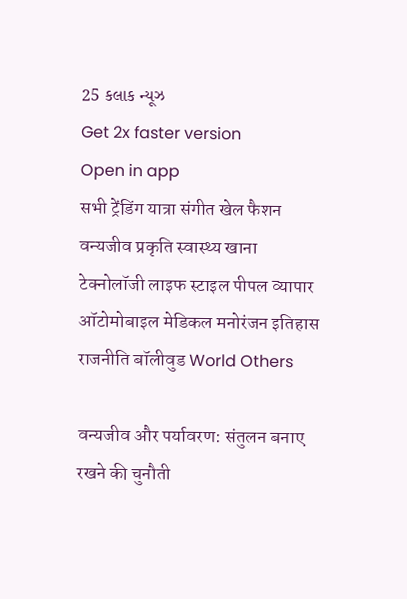25 કલાક ન્યૂઝ
Get 2x faster version
Open in app
सभी ट्रेंडिंग यात्रा संगीत खेल फैशन वन्यजीव प्रकृति स्वास्थ्य खाना टेक्नोलॉजी लाइफ स्टाइल पीपल व्यापार ऑटोमोबाइल मेडिकल मनोरंजन इतिहास राजनीति बॉलीवुड World Others

वन्यजीव और पर्यावरण: संतुलन बनाए रखने की चुनौती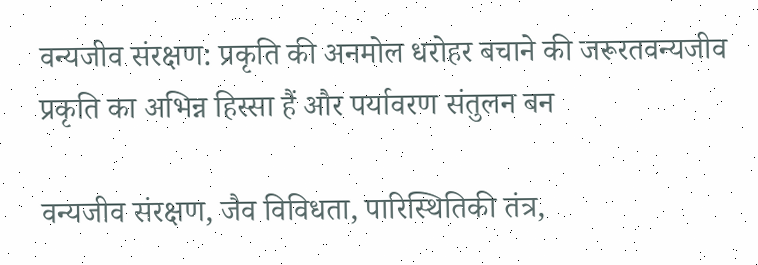वन्यजीव संरक्षण: प्रकृति की अनमोल धरोहर बचाने की जरूरतवन्यजीव प्रकृति का अभिन्न हिस्सा हैं और पर्यावरण संतुलन बन

वन्यजीव संरक्षण, जैव विविधता, पारिस्थितिकी तंत्र,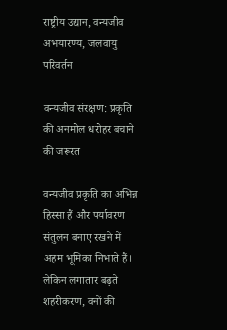राष्ट्रीय उद्यान, वन्यजीव अभयारण्य, जलवायु परिवर्तन

वन्यजीव संरक्षण: प्रकृति की अनमोल धरोहर बचाने की जरूरत

वन्यजीव प्रकृति का अभिन्न हिस्सा हैं और पर्यावरण संतुलन बनाए रखने में अहम भूमिका निभाते हैं। लेकिन लगातार बढ़ते शहरीकरण, वनों की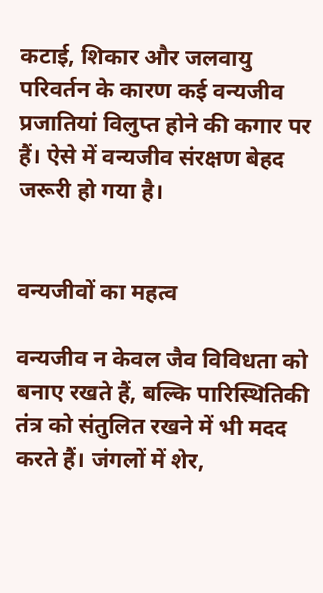कटाई, शिकार और जलवायु परिवर्तन के कारण कई वन्यजीव प्रजातियां विलुप्त होने की कगार पर हैं। ऐसे में वन्यजीव संरक्षण बेहद जरूरी हो गया है।


वन्यजीवों का महत्व

वन्यजीव न केवल जैव विविधता को बनाए रखते हैं, बल्कि पारिस्थितिकी तंत्र को संतुलित रखने में भी मदद करते हैं। जंगलों में शेर,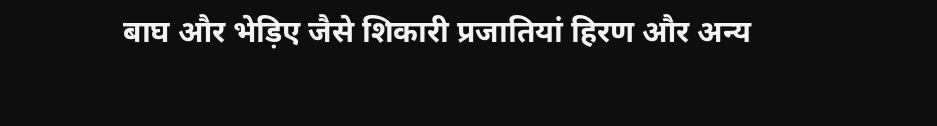बाघ और भेड़िए जैसे शिकारी प्रजातियां हिरण और अन्य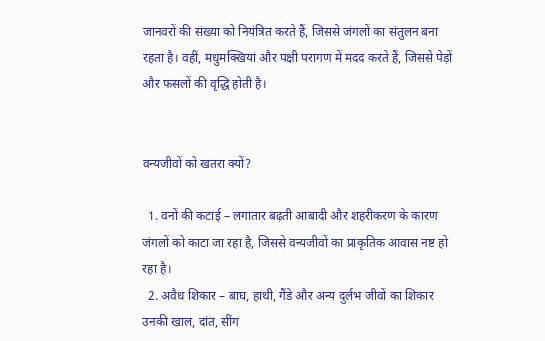जानवरों की संख्या को नियंत्रित करते हैं, जिससे जंगलों का संतुलन बना रहता है। वहीं, मधुमक्खियां और पक्षी परागण में मदद करते हैं, जिससे पेड़ों और फसलों की वृद्धि होती है।


वन्यजीवों को खतरा क्यों?

  1. वनों की कटाई – लगातार बढ़ती आबादी और शहरीकरण के कारण जंगलों को काटा जा रहा है, जिससे वन्यजीवों का प्राकृतिक आवास नष्ट हो रहा है।
  2. अवैध शिकार – बाघ, हाथी, गैंडे और अन्य दुर्लभ जीवों का शिकार उनकी खाल, दांत, सींग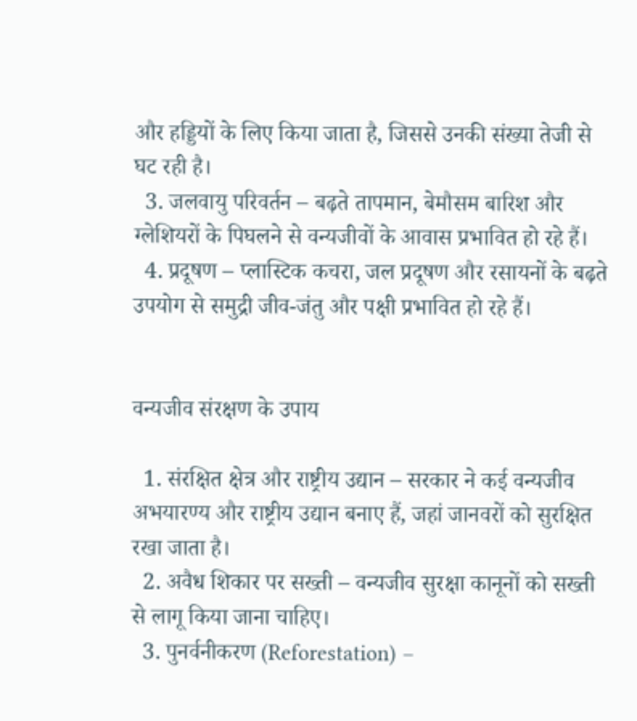और हड्डियों के लिए किया जाता है, जिससे उनकी संख्या तेजी से घट रही है।
  3. जलवायु परिवर्तन – बढ़ते तापमान, बेमौसम बारिश और ग्लेशियरों के पिघलने से वन्यजीवों के आवास प्रभावित हो रहे हैं।
  4. प्रदूषण – प्लास्टिक कचरा, जल प्रदूषण और रसायनों के बढ़ते उपयोग से समुद्री जीव-जंतु और पक्षी प्रभावित हो रहे हैं।


वन्यजीव संरक्षण के उपाय

  1. संरक्षित क्षेत्र और राष्ट्रीय उद्यान – सरकार ने कई वन्यजीव अभयारण्य और राष्ट्रीय उद्यान बनाए हैं, जहां जानवरों को सुरक्षित रखा जाता है।
  2. अवैध शिकार पर सख्ती – वन्यजीव सुरक्षा कानूनों को सख्ती से लागू किया जाना चाहिए।
  3. पुनर्वनीकरण (Reforestation) –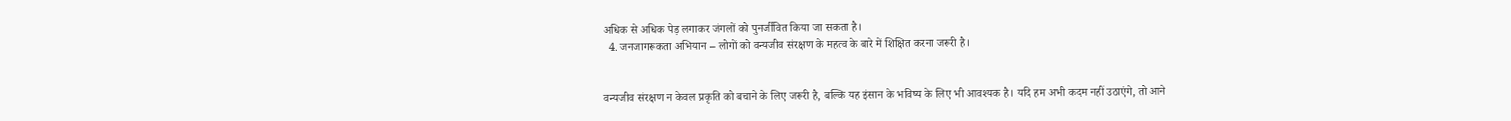अधिक से अधिक पेड़ लगाकर जंगलों को पुनर्जीवित किया जा सकता है।
  4. जनजागरूकता अभियान – लोगों को वन्यजीव संरक्षण के महत्व के बारे में शिक्षित करना जरूरी है।


वन्यजीव संरक्षण न केवल प्रकृति को बचाने के लिए जरूरी है, बल्कि यह इंसान के भविष्य के लिए भी आवश्यक है। यदि हम अभी कदम नहीं उठाएंगे, तो आने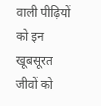वाली पीढ़ियों को इन खूबसूरत जीवों को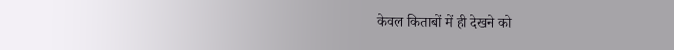केवल किताबों में ही देखने को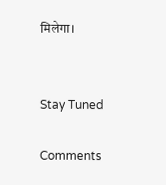मिलेगा।


Stay Tuned

Comments